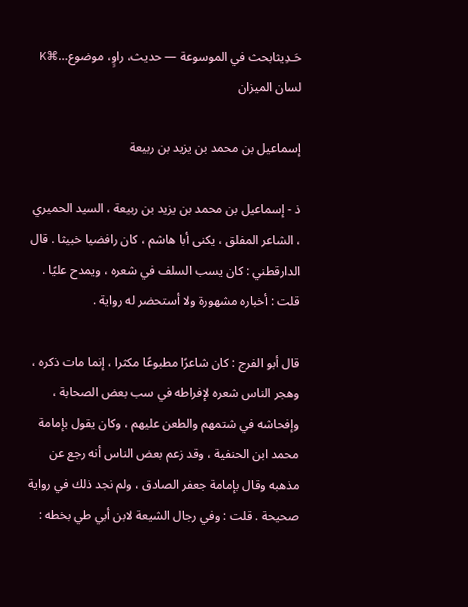حَـدِيثابحث في الموسوعة — حديث، راوٍ، موضوع…⌘K
لسان الميزان

إسماعيل بن محمد بن يزيد بن ربيعة

ذ - إسماعيل بن محمد بن يزيد بن ربيعة ، السيد الحميري ، الشاعر المفلق ، يكنى أبا هاشم ، كان رافضيا خبيثا . قال الدارقطني : كان يسب السلف في شعره ، ويمدح عليًا . قلت : أخباره مشهورة ولا أستحضر له رواية .

قال أبو الفرج : كان شاعرًا مطبوعًا مكثرا ، إنما مات ذكره ، وهجر الناس شعره لإفراطه في سب بعض الصحابة ، وإفحاشه في شتمهم والطعن عليهم ، وكان يقول بإمامة محمد ابن الحنفية ، وقد زعم بعض الناس أنه رجع عن مذهبه وقال بإمامة جعفر الصادق ، ولم نجد ذلك في رواية صحيحة . قلت : وفي رجال الشيعة لابن أبي طي بخطه :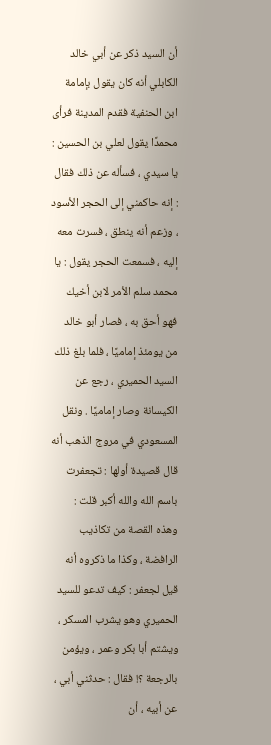أن السيد ذكر عن أبي خالد الكابلي أنه كان يقول بإمامة ابن الحنفية فقدم المدينة فرأى محمدًا يقول لعلي بن الحسين : يا سيدي ، فسأله عن ذلك فقال : إنه حاكمني إلى الحجر الأسود ، وزعم أنه ينطق ، فسرت معه إليه ، فسمعت الحجر يقول : يا محمد سلم الأمر لابن أخيك فهو أحق به ، فصار أبو خالد من يومئذ إماميًا ، فلما بلغ ذلك السيد الحميري ، رجع عن الكيسانة وصار إماميًا . ونقل المسعودي في مروج الذهب أنه قال قصيدة أولها : تجعفرت باسم الله والله أكبر قلت : وهذه القصة من تكاذيب الرافضة ، وكذا ما ذكروه أنه قيل لجعفر : كيف تدعو للسيد الحميري وهو يشرب المسكر ، ويشتم أبا بكر وعمر ، ويؤمن بالرجعة ؟! فقال : حدثني أبي ، عن أبيه ، أن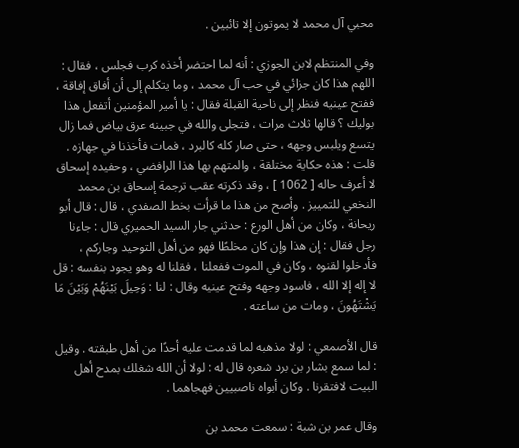محبي آل محمد لا يموتون إلا تائبين .

وفي المنتظم لابن الجوزي : أنه لما احتضر أخذه كرب فجلس ، فقال : اللهم هذا كان جزائي في حب آل محمد ، وما يتكلم إلى أن أفاق إفاقة ، ففتح عينيه فنظر إلى ناحية القبلة فقال : يا أمير المؤمنين أتفعل هذا بوليك ؟ قالها ثلاث مرات ، فتجلى والله في جبينه عرق بياض فما زال يتسع ويلبس وجهه ، حتى صار كله كالبرد ، فمات فأخذنا في جهازه . قلت : هذه حكاية مختلقة ، والمتهم بها هذا الرافضي ، وحفيده إسحاق لا أعرف حاله [ 1062 ] ، وقد ذكرته عقب ترجمة إسحاق بن محمد النخعي للتمييز . وأصح من هذا ما قرأت بخط الصفدي ، قال : قال أبو ريحانة ، وكان من أهل الورع : حدثني جار السيد الحميري قال : جاءنا رجل فقال : إن هذا وإن كان مخلطًا فهو من أهل التوحيد وجاركم ، فأدخلوا لقنوه ، وكان في الموت ففعلنا ، فقلنا له وهو يجود بنفسه : قل لا إله إلا الله ، فاسود وجهه وفتح عينيه وقال : لنا : وَحِيلَ بَيْنَهُمْ وَبَيْنَ مَا يَشْتَهُونَ ، ومات من ساعته .

قال الأصمعي : لولا مذهبه لما قدمت عليه أحدًا من أهل طبقته . وقيل : لما سمع بشار بن برد شعره قال له : لولا أن الله شغلك بمدح أهل البيت لافتقرنا . وكان أبواه ناصبيين فهجاهما .

وقال عمر بن شبة : سمعت محمد بن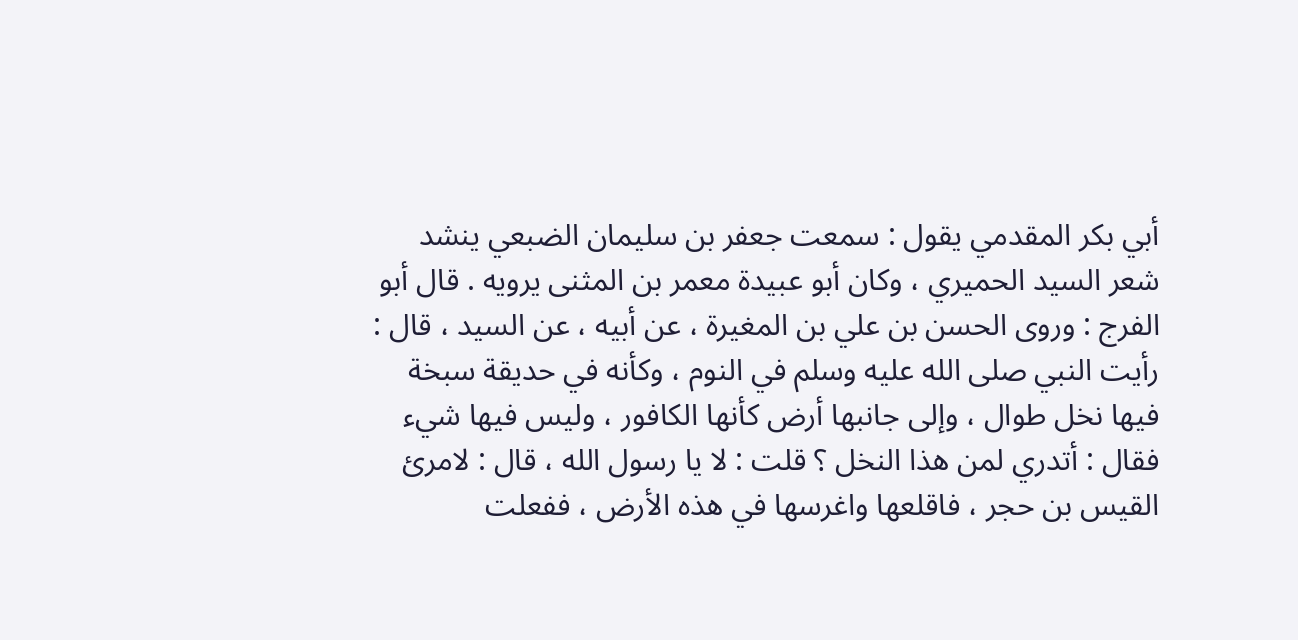أبي بكر المقدمي يقول : سمعت جعفر بن سليمان الضبعي ينشد شعر السيد الحميري ، وكان أبو عبيدة معمر بن المثنى يرويه . قال أبو الفرج : وروى الحسن بن علي بن المغيرة ، عن أبيه ، عن السيد ، قال : رأيت النبي صلى الله عليه وسلم في النوم ، وكأنه في حديقة سبخة فيها نخل طوال ، وإلى جانبها أرض كأنها الكافور ، وليس فيها شيء فقال : أتدري لمن هذا النخل ؟ قلت : لا يا رسول الله ، قال : لامرئ القيس بن حجر ، فاقلعها واغرسها في هذه الأرض ، ففعلت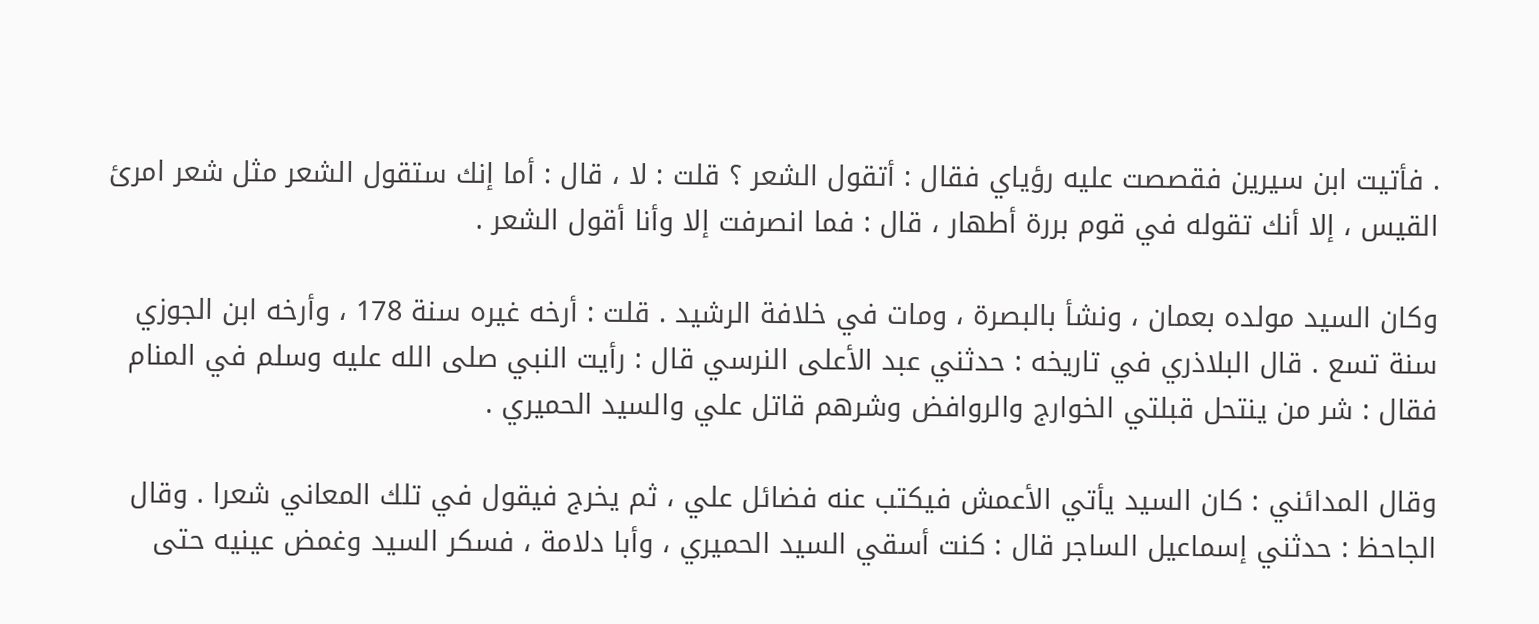. فأتيت ابن سيرين فقصصت عليه رؤياي فقال : أتقول الشعر ؟ قلت : لا ، قال : أما إنك ستقول الشعر مثل شعر امرئ القيس ، إلا أنك تقوله في قوم بررة أطهار ، قال : فما انصرفت إلا وأنا أقول الشعر .

وكان السيد مولده بعمان ، ونشأ بالبصرة ، ومات في خلافة الرشيد . قلت : أرخه غيره سنة 178 ، وأرخه ابن الجوزي سنة تسع . قال البلاذري في تاريخه : حدثني عبد الأعلى النرسي قال : رأيت النبي صلى الله عليه وسلم في المنام فقال : شر من ينتحل قبلتي الخوارج والروافض وشرهم قاتل علي والسيد الحميري .

وقال المدائني : كان السيد يأتي الأعمش فيكتب عنه فضائل علي ، ثم يخرج فيقول في تلك المعاني شعرا . وقال الجاحظ : حدثني إسماعيل الساجر قال : كنت أسقي السيد الحميري ، وأبا دلامة ، فسكر السيد وغمض عينيه حتى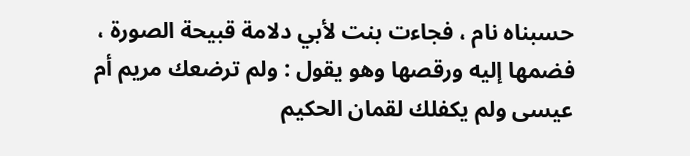حسبناه نام ، فجاءت بنت لأبي دلامة قبيحة الصورة ، فضمها إليه ورقصها وهو يقول : ولم ترضعك مريم أم عيسى ولم يكفلك لقمان الحكيم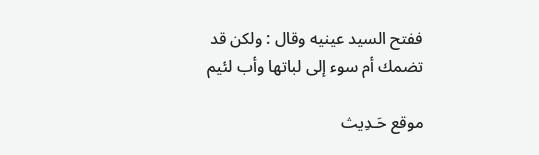ففتح السيد عينيه وقال : ولكن قد تضمك أم سوء إلى لباتها وأب لئيم

موقع حَـدِيث